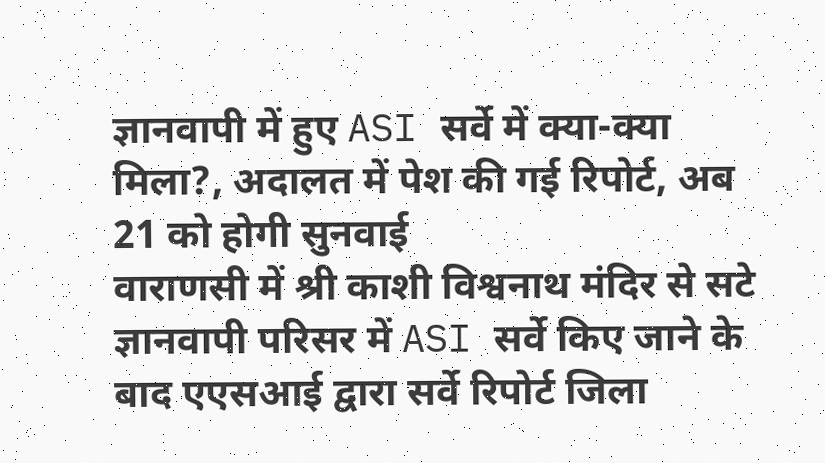ज्ञानवापी में हुए ASI सर्वे में क्या-क्या मिला?, अदालत में पेश की गई रिपोर्ट, अब 21 को होगी सुनवाई
वाराणसी में श्री काशी विश्वनाथ मंदिर से सटे ज्ञानवापी परिसर में ASI सर्वे किए जाने के बाद एएसआई द्वारा सर्वे रिपोर्ट जिला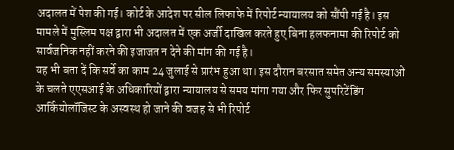अदालत में पेश की गई। कोर्ट के आदेश पर सील लिफाफे में रिपोर्ट न्यायालय को सौंपी गई है। इस मामले में मुस्लिम पक्ष द्वारा भी अदालत में एक अर्जी दाखिल करते हुए बिना हलफनामा की रिपोर्ट को सार्वजनिक नहीं करने की इजाजत न देने की मांग की गई है।
यह भी बता दें कि सर्वे का काम 24 जुलाई से प्रारंभ हुआ था। इस दौरान बरसात समेत अन्य समस्याओं के चलते एएसआई के अधिकारियों द्वारा न्यायालय से समय मांगा गया और फिर सुपरिटेंडिंग आर्कियोलॉजिस्ट के अस्वस्थ हो जाने की वजह से भी रिपोर्ट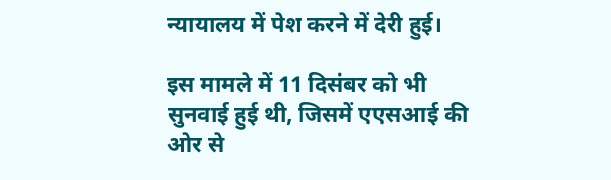न्यायालय में पेश करने में देरी हुई।

इस मामले में 11 दिसंबर को भी सुनवाई हुई थी, जिसमें एएसआई की ओर से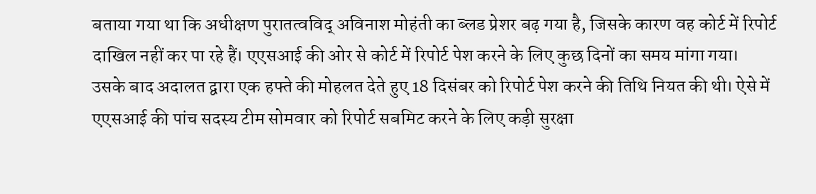बताया गया था कि अधीक्षण पुरातत्वविद् अविनाश मोहंती का ब्लड प्रेशर बढ़ गया है, जिसके कारण वह कोर्ट में रिपोर्ट दाखिल नहीं कर पा रहे हैं। एएसआई की ओर से कोर्ट में रिपोर्ट पेश करने के लिए कुछ दिनों का समय मांगा गया।
उसके बाद अदालत द्वारा एक हफ्ते की मोहलत देते हुए 18 दिसंबर को रिपोर्ट पेश करने की तिथि नियत की थी। ऐसे में एएसआई की पांच सदस्य टीम सोमवार को रिपोर्ट सबमिट करने के लिए कड़ी सुरक्षा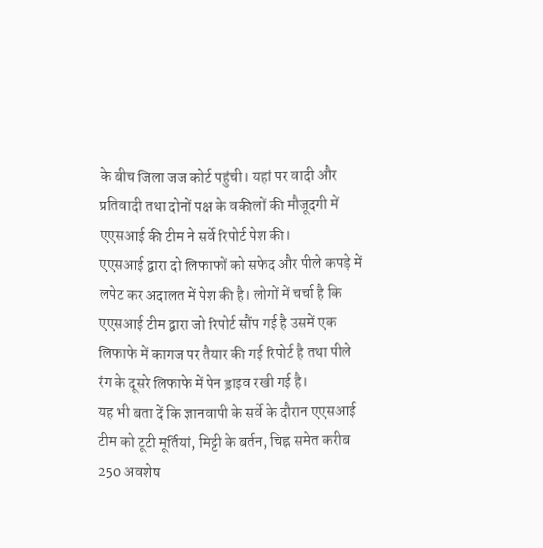के बीच जिला जज कोर्ट पहुंची। यहां पर वादी और प्रतिवादी तथा दोनों पक्ष के वकीलों की मौजूदगी में एएसआई की टीम ने सर्वे रिपोर्ट पेश की।
एएसआई द्वारा दो लिफाफों को सफेद और पीले कपड़े में लपेट कर अदालत में पेश की है। लोगों में चर्चा है कि एएसआई टीम द्वारा जो रिपोर्ट सौंप गई है उसमें एक लिफाफे में कागज पर तैयार की गई रिपोर्ट है तथा पीले रंग के दूसरे लिफाफे में पेन ड्राइव रखी गई है।
यह भी बता दें कि ज्ञानवापी के सर्वे के दौरान एएसआई टीम को टूटी मूर्तियां, मिट्टी के बर्तन, चिह्न समेत करीब 250 अवशेष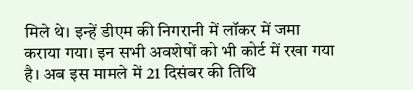मिले थे। इन्हें डीएम की निगरानी में लॉकर में जमा कराया गया। इन सभी अवशेषों को भी कोर्ट में रखा गया है। अब इस मामले में 21 दिसंबर की तिथि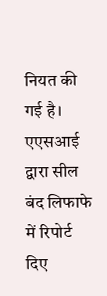नियत की गई है। एएसआई द्वारा सील बंद लिफाफे में रिपोर्ट दिए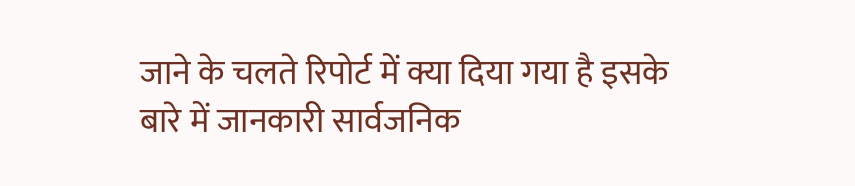जाने के चलते रिपोर्ट में क्या दिया गया है इसके बारे में जानकारी सार्वजनिक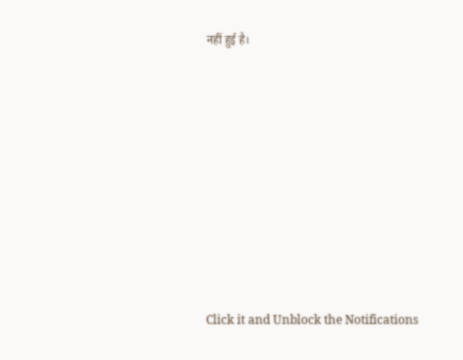नहीं हुई है।












Click it and Unblock the Notifications